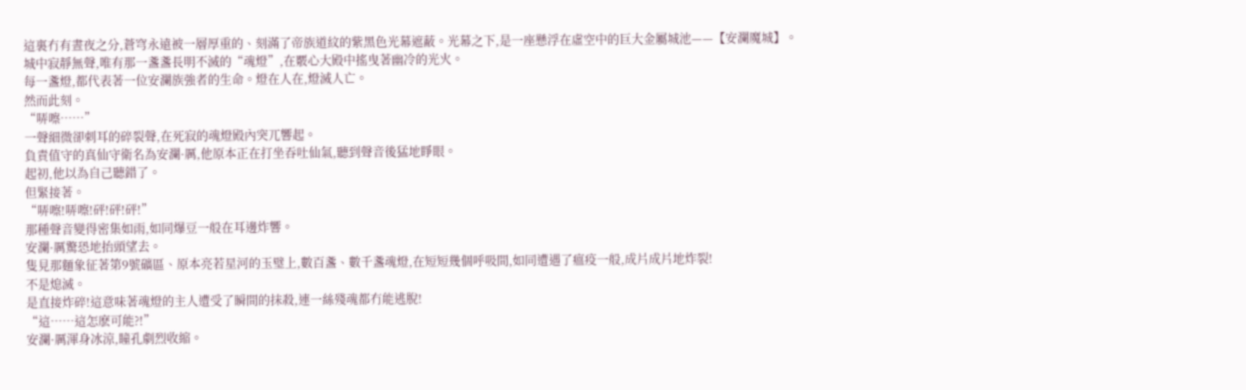這裏冇有晝夜之分,蒼穹永遠被一層厚重的、刻滿了帝族道紋的紫黑色光幕遮蔽。光幕之下,是一座懸浮在虛空中的巨大金屬城池——【安瀾魔城】。
城中寂靜無聲,唯有那一盞盞長明不滅的“魂燈”,在覈心大殿中搖曳著幽冷的光火。
每一盞燈,都代表著一位安瀾族強者的生命。燈在人在,燈滅人亡。
然而此刻。
“哢嚓……”
一聲細微卻刺耳的碎裂聲,在死寂的魂燈殿內突兀響起。
負責值守的真仙守衛名為安瀾·厲,他原本正在打坐吞吐仙氣,聽到聲音後猛地睜眼。
起初,他以為自己聽錯了。
但緊接著。
“哢嚓!哢嚓!砰!砰!砰!”
那種聲音變得密集如雨,如同爆豆一般在耳邊炸響。
安瀾·厲驚恐地抬頭望去。
隻見那麵象征著第9號礦區、原本亮若星河的玉璧上,數百盞、數千盞魂燈,在短短幾個呼吸間,如同遭遇了瘟疫一般,成片成片地炸裂!
不是熄滅。
是直接炸碎!這意味著魂燈的主人遭受了瞬間的抹殺,連一絲殘魂都冇能逃脫!
“這……這怎麽可能?!”
安瀾·厲渾身冰涼,瞳孔劇烈收縮。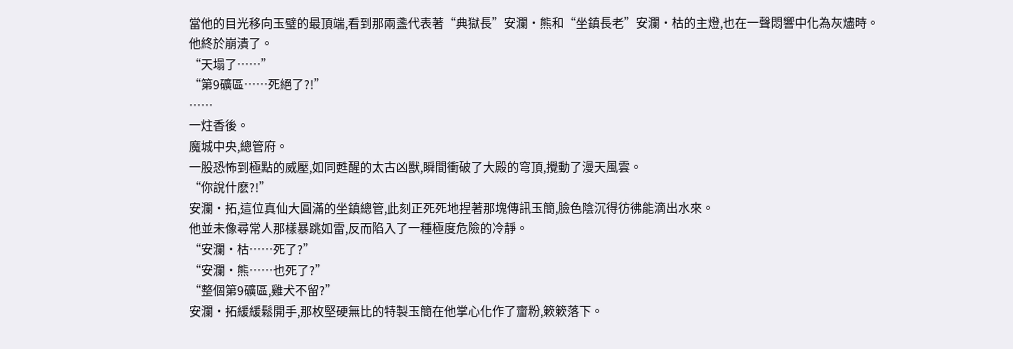當他的目光移向玉璧的最頂端,看到那兩盞代表著“典獄長”安瀾·熊和“坐鎮長老”安瀾·枯的主燈,也在一聲悶響中化為灰燼時。
他終於崩潰了。
“天塌了……”
“第9礦區……死絕了?!”
……
一炷香後。
魔城中央,總管府。
一股恐怖到極點的威壓,如同甦醒的太古凶獸,瞬間衝破了大殿的穹頂,攪動了漫天風雲。
“你說什麽?!”
安瀾·拓,這位真仙大圓滿的坐鎮總管,此刻正死死地捏著那塊傳訊玉簡,臉色陰沉得彷彿能滴出水來。
他並未像尋常人那樣暴跳如雷,反而陷入了一種極度危險的冷靜。
“安瀾·枯……死了?”
“安瀾·熊……也死了?”
“整個第9礦區,雞犬不留?”
安瀾·拓緩緩鬆開手,那枚堅硬無比的特製玉簡在他掌心化作了齏粉,簌簌落下。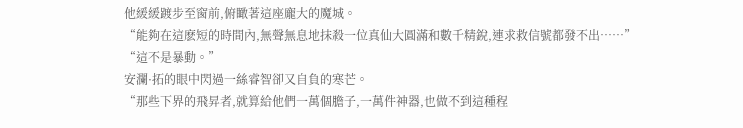他緩緩踱步至窗前,俯瞰著這座龐大的魔城。
“能夠在這麽短的時間內,無聲無息地抹殺一位真仙大圓滿和數千精銳,連求救信號都發不出……”
“這不是暴動。”
安瀾·拓的眼中閃過一絲睿智卻又自負的寒芒。
“那些下界的飛昇者,就算給他們一萬個膽子,一萬件神器,也做不到這種程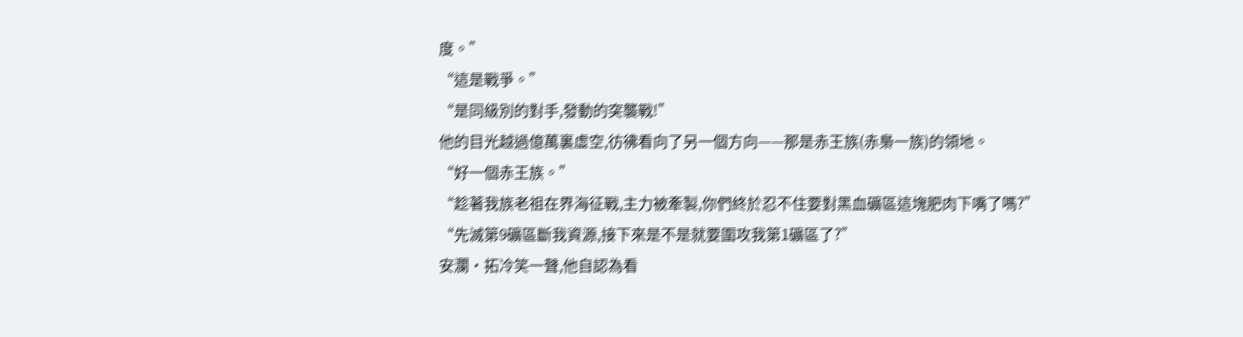度。”
“這是戰爭。”
“是同級別的對手,發動的突襲戰!”
他的目光越過億萬裏虛空,彷彿看向了另一個方向——那是赤王族(赤梟一族)的領地。
“好一個赤王族。”
“趁著我族老祖在界海征戰,主力被牽製,你們終於忍不住要對黑血礦區這塊肥肉下嘴了嗎?”
“先滅第9礦區斷我資源,接下來是不是就要圍攻我第1礦區了?”
安瀾·拓冷笑一聲,他自認為看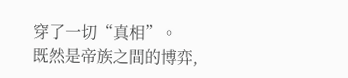穿了一切“真相”。
既然是帝族之間的博弈,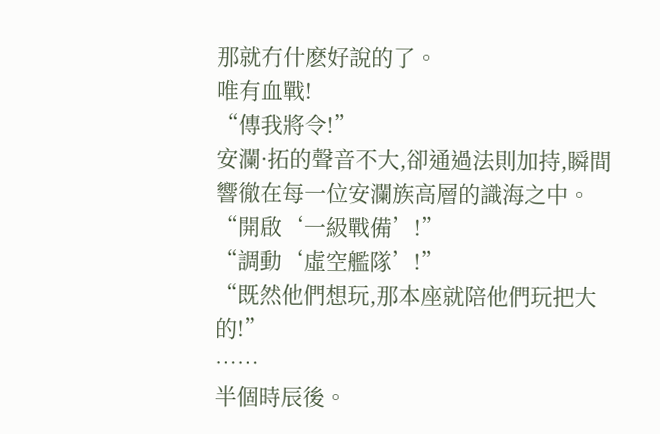那就冇什麽好說的了。
唯有血戰!
“傳我將令!”
安瀾·拓的聲音不大,卻通過法則加持,瞬間響徹在每一位安瀾族高層的識海之中。
“開啟‘一級戰備’!”
“調動‘虛空艦隊’!”
“既然他們想玩,那本座就陪他們玩把大的!”
……
半個時辰後。